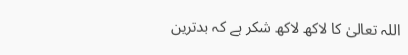اللہ تعالیٰ کا لاکھ لاکھ شکر ہے کہ بدترین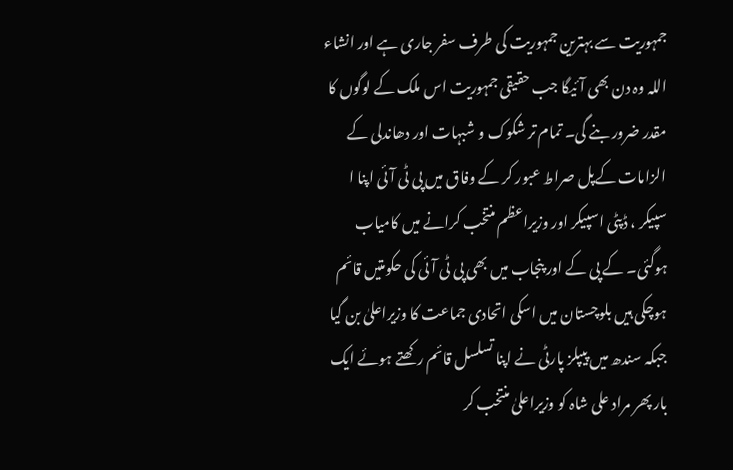جمہوریت سے بہترین جمہوریت کی طرف سفر جاری ہے اور انشاء اللہ وہ دن بھی آئیگا جب حقیقی جمہوریت اس ملک کے لوگوں کا مقدر ضرور بنے گی۔ تمام تر شکوک و شبہات اور دھاندلی کے الزامات کےپل صراط عبور کر کے وفاق میں پی ٹی آئی اپنا ا سپیکر ، ڈپٹی اسپیکر اور وزیراعظم منتخب کرانے میں کامیاب ہوگئی۔ کے پی کے اور پنجاب میں بھی پی ٹی آئی کی حکومتیں قائم ہوچکی ہیں بلوچستان میں اسکی اتحادی جماعت کا وزیراعلیٰ بن گیا جبکہ سندھ میں پیپلز پارٹی نے اپنا تسلسل قائم رکھتے ہوئے ایک بار پھر مراد علی شاہ کو وزیراعلیٰ منتخب کر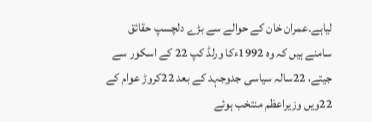لیاہے۔عمران خان کے حوالے سے بڑے دلچسپ حقائق سامنے ہیں کہ وہ 1992ءکا ورلڈ کپ 22 کے اسکور سے جیتے، 22سالہ سیاسی جدوجہد کے بعد 22کروڑ عوام کے 22ویں وزیراعظم منتخب ہوئے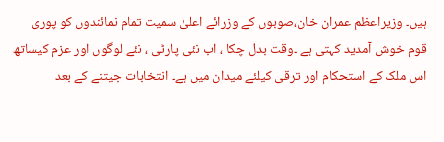ہیں۔ وزیراعظم عمران خان،صوبوں کے وزرائے اعلیٰ سمیت تمام نمائندوں کو پوری قوم خوش آمدید کہتی ہے ۔وقت بدل چکا ، اب نئی پارٹی ، نئے لوگوں اور عزم کیساتھ اس ملک کے استحکام اور ترقی کیلئے میدان میں ہے۔ انتخابات جیتنے کے بعد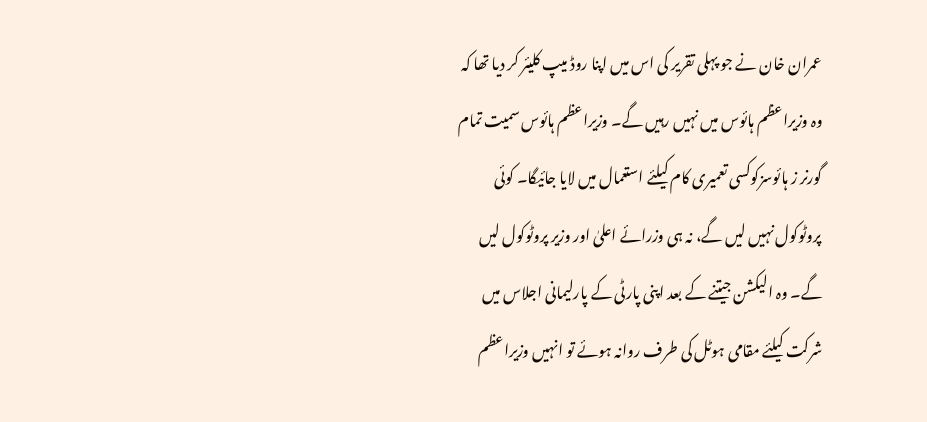عمران خان نے جو پہلی تقریر کی اس میں اپنا روڈ میپ کلیئر کر دیا تھا کہ وہ وزیراعظم ہائوس میں نہیں رہیں گے۔ وزیراعظم ہائوس سمیت تمام گورنر ز ہائوسزکوکسی تعمیری کام کیلئے استعمال میں لایا جائیگا۔ کوئی پروٹوکول نہیں لیں گے، نہ ہی وزرائے اعلیٰ اور وزیر پروٹوکول لیں گے۔ وہ الیکشن جیتنے کے بعد اپنی پارٹی کے پارلیمانی اجلاس میں شرکت کیلئے مقامی ہوٹل کی طرف روانہ ہوئے تو انہیں وزیراعظم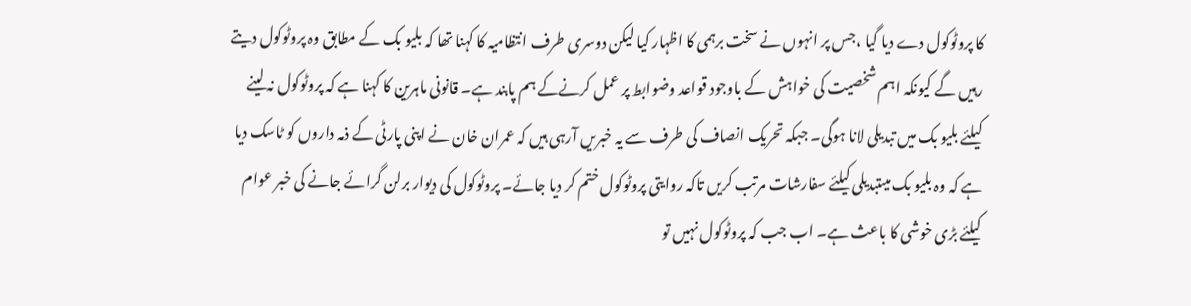کا پروٹوکول دے دیا گیا ،جس پر انہوں نے سخت برہمی کا اظہار کیا لیکن دوسری طرف انتظامیہ کا کہنا تھا کہ بلیو بک کے مطابق وہ پروٹوکول دیتے رہیں گے کیونکہ اہم شخصیت کی خواہش کے باوجود قواعد وضوابط پر عمل کرنےکے ہم پابند ہے۔ قانونی ماہرین کا کہنا ہے کہ پروٹوکول نہ لینے کیلئے بلیو بک میں تبدیلی لانا ہوگی۔ جبکہ تحریک انصاف کی طرف سے یہ خبریں آرہی ہیں کہ عمران خان نے اپنی پارٹی کے ذمہ داروں کو ٹاسک دیا ہے کہ وہ بلیو بک میںتبدیلی کیلئے سفارشات مرتب کریں تاکہ روایتی پروٹوکول ختم کر دیا جائے۔ پروٹوکول کی دیوار برلن گرائے جانے کی خبر عوام کیلئے بڑی خوشی کا باعث ہے۔ اب جب کہ پروٹوکول نہیں تو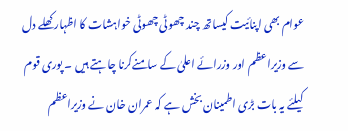عوام بھی اپنائیت کیساتھ چند چھوٹی چھوٹی خواہشات کا اظہار کھلے دل سے وزیراعظم اور وزرائے اعلیٰ کے سامنےکرنا چاہتے ہیں ۔ پوری قوم کیلئے یہ بات بڑی اطمینان بخش ہے کہ عمران خان نے وزیراعظم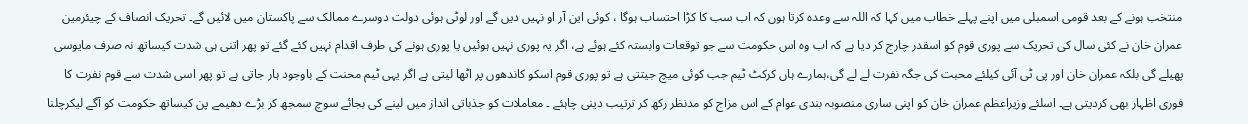منتخب ہونے کے بعد قومی اسمبلی میں اپنے پہلے خطاب میں کہا کہ اللہ سے وعدہ کرتا ہوں کہ اب سب کا کڑا احتساب ہوگا ، کوئی این آر او نہیں دیں گے اور لوٹی ہوئی دولت دوسرے ممالک سے پاکستان میں لائیں گے۔ تحریک انصاف کے چیئرمین عمران خان نے کئی سال کی تحریک سے پوری قوم کو اسقدر چارج کر دیا ہے کہ اب وہ اس حکومت سے جو توقعات وابستہ کئے ہوئے ہے، اگر یہ پوری نہیں ہوئیں یا پوری ہونے کی طرف اقدام نہیں کئے گئے تو پھر اتنی ہی شدت کیساتھ نہ صرف مایوسی پھیلے گی بلکہ عمران خان اور پی ٹی آئی کیلئے محبت کی جگہ نفرت لے لے گی،ہمارے ہاں کرکٹ ٹیم جب کوئی میچ جیتتی ہے تو پوری قوم اسکو کاندھوں پر اٹھا لیتی ہے اگر یہی ٹیم محنت کے باوجود ہار جاتی ہے تو پھر اسی شدت سے قوم نفرت کا فوری اظہار بھی کردیتی ہے۔ اسلئے وزیراعظم عمران خان کو اپنی ساری منصوبہ بندی عوام کے اس مزاج کو مدنظر رکھ کر ترتیب دینی چاہئے ۔ معاملات کو جذباتی انداز میں لینے کی بجائے سوچ سمجھ کر بڑے دھیمے پن کیساتھ حکومت کو آگے لیکرچلنا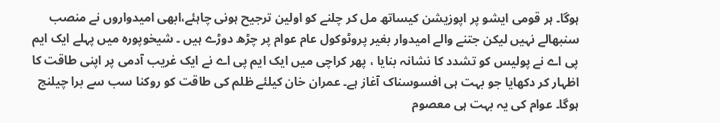ہوگا۔ ہر قومی ایشو پر اپوزیشن کیساتھ مل کر چلنے کو اولین ترجیح ہونی چاہئے،ابھی امیدواروں نے منصب سنبھالے نہیں لیکن جتنے والے امیدوار بغیر پروٹوکول عام عوام پر چڑھ دوڑے ہیں ۔ شیخوپورہ میں پہلے ایک ایم پی اے نے پولیس کو تشدد کا نشانہ بنایا ، پھر کراچی میں ایک ایم پی اے نے ایک غریب آدمی پر اپنی طاقت کا اظہار کر دکھایا جو بہت ہی افسوسناک آغاز ہے۔ عمران خان کیلئے ظلم کی طاقت کو روکنا سب سے برا چیلنج ہوگا۔ عوام کی یہ بہت ہی معصوم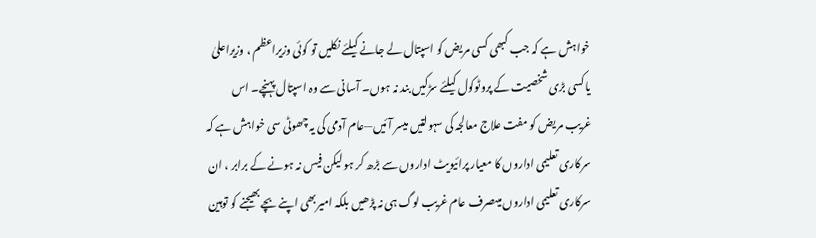خواہش ہے کہ جب کبھی کسی مریض کو اسپتال لے جانے کیلئے نکلیں تو کوئی وزیراعظم ، وزیراعلیٰ یا کسی بڑی شخصیت کے پروٹوکول کیلئے سڑکیں بند نہ ہوں۔ آسانی سے وہ اسپتال پہنچے۔ اس غریب مریض کو مفت علاج معالجہ کی سہولتیں میسر آئیں—عام آدمی کی یہ چھوٹی سی خواہش ہے کہ سرکاری تعلیمی اداروں کا معیار پرائیویٹ اداروں سے بڑھ کر ہو لیکن فیس نہ ہونے کے برابر ، ان سرکاری تعلیمی اداروں میںصرف عام غریب لوگ ہی نہ پڑھیں بلکہ امیربھی اپنے بچے بھیجنے کو توہین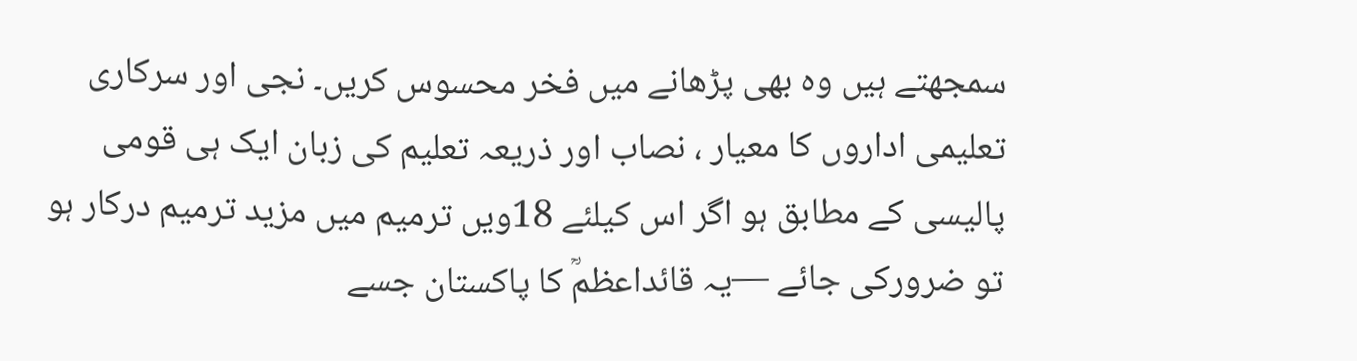سمجھتے ہیں وہ بھی پڑھانے میں فخر محسوس کریں۔ نجی اور سرکاری تعلیمی اداروں کا معیار ، نصاب اور ذریعہ تعلیم کی زبان ایک ہی قومی پالیسی کے مطابق ہو اگر اس کیلئے 18ویں ترمیم میں مزید ترمیم درکار ہو تو ضرورکی جائے —یہ قائداعظمؒ کا پاکستان جسے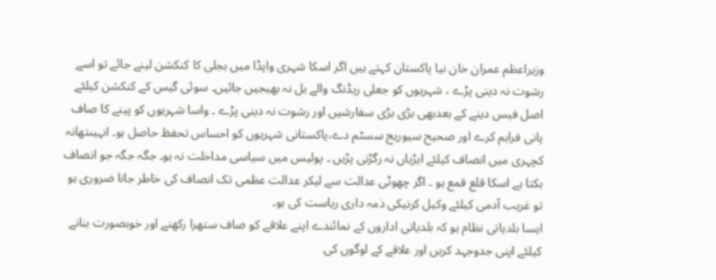وزیراعظم عمران خان نیا پاکستان کہتے ہیں اگر اسکا شہری واپڈا میں بجلی کا کنکشن لینے جائے تو اسے رشوت نہ دینی پڑے ، شہریوں کو جعلی ریڈنگ والے بل نہ بھیجیں جائیں۔ سوئی گیس کے کنکشن کیلئے اصل فیس دینے کے بعدبھی بڑی بڑی سفارشیں اور رشوت نہ دینی پڑے ۔ واسا شہریوں کو پینے کا صاف پانی فراہم کرے اور صحیح سیوریج سسٹم دے،پاکستانی شہریوں کو احساس تحفظ حاصل ہو۔ انہیںتھانہ کچہری میں انصاف کیلئے ایڑیاں نہ رگڑنی پڑیں ۔ پولیس میں سیاسی مداخلت نہ ہو۔ جگہ جگہ جو انصاف بکتا ہے اسکا قلع قمع ہو ۔ اگر چھوٹی عدالت سے لیکر عدالت عظمی تک انصاف کی خاطر جانا ضروری ہو تو غریب آدمی کیلئے وکیل کرنیکی ذمہ داری ریاست کی ہو۔
ایسا بلدیاتی نظام ہو کہ بلدیاتی اداروں کے نمائندے اپنے علاقے کو صاف ستھرا رکھنے اور خوبصورت بنانے کیلئے اپنی جدوجہد کریں اور علاقے کے لوگوں کی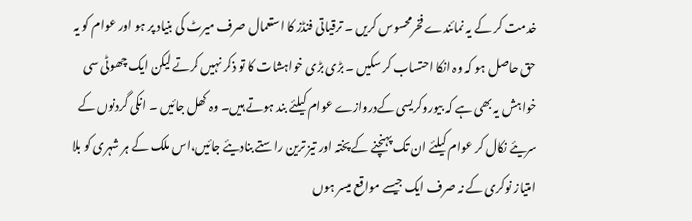خدمت کر کے یہ نمائندے فخرمحسوس کریں ۔ ترقیاتی فنڈز کا استعمال صرف میرٹ کی بنیاد پر ہو اور عوام کو یہ حق حاصل ہو کہ وہ انکا احتساب کر سکیں ۔ بڑی بڑی خواہشات کا تو ذکر نہیں کرتے لیکن ایک چھوٹی سی خواہش یہ بھی ہے کہ بیوروکریسی کےدروازے عوام کیلئے بند ہوتے ہیں۔ وہ کھل جائیں ۔ انکی گردنوں کے سریئے نکال کر عوام کیلئے ان تک پہنچنے کے پختہ اور تیز ترین راستے بنادیئے جائیں،اس ملک کے ہر شہری کو بلا امتیاز نوکری کے نہ صرف ایک جیسے مواقع میسر ہوں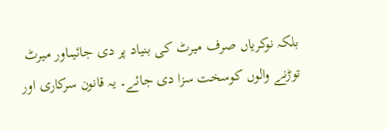بلکہ نوکریاں صرف میرٹ کی بنیاد پر دی جائیںاور میرٹ توڑنے والوں کوسخت سزا دی جائے۔ یہ قانون سرکاری اور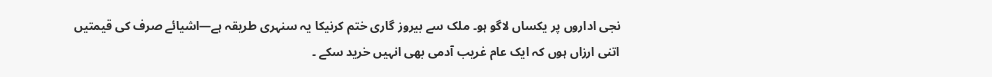نجی اداروں پر یکساں لاگو ہو۔ ملک سے بیروز گاری ختم کرنیکا یہ سنہری طریقہ ہے—اشیائے صرف کی قیمتیں اتنی ارزاں ہوں کہ ایک عام غریب آدمی بھی انہیں خرید سکے ۔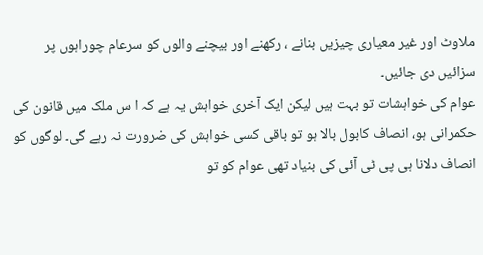ملاوٹ اور غیر معیاری چیزیں بنانے ، رکھنے اور بیچنے والوں کو سرعام چوراہوں پر سزائیں دی جائیں۔
عوام کی خواہشات تو بہت ہیں لیکن ایک آخری خواہش یہ ہے کہ ا س ملک میں قانون کی حکمرانی ہو، انصاف کابول بالا ہو تو باقی کسی خواہش کی ضرورت نہ رہے گی۔ لوگوں کو انصاف دلانا ہی پی ٹی آئی کی بنیاد تھی عوام کو تو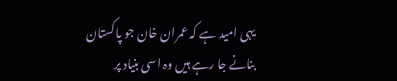یہی امید ہے کہ عمران خان جو پاکستان بنانے جا رہے ہیں وہ اسی بنیاد پر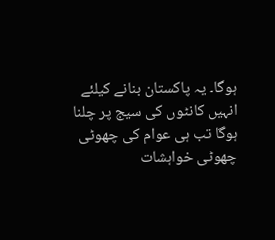ہوگا۔ یہ پاکستان بنانے کیلئے انہیں کانٹوں کی سیج پر چلنا ہوگا تب ہی عوام کی چھوٹی چھوٹی خواہشات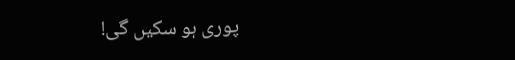پوری ہو سکیں گی!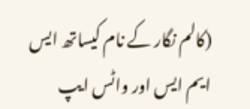(کالم نگار کے نام کیساتھ ایس ایم ایس اور واٹس ایپ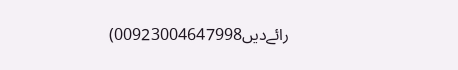رائےدیں00923004647998)